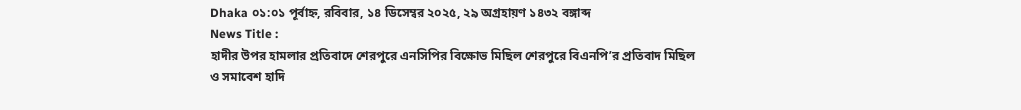Dhaka ০১:০১ পূর্বাহ্ন, রবিবার, ১৪ ডিসেম্বর ২০২৫, ২৯ অগ্রহায়ণ ১৪৩২ বঙ্গাব্দ
News Title :
হাদীর উপর হামলার প্রতিবাদে শেরপুরে এনসিপির বিক্ষোভ মিছিল শেরপুরে বিএনপি’র প্রতিবাদ মিছিল ও সমাবেশ হাদি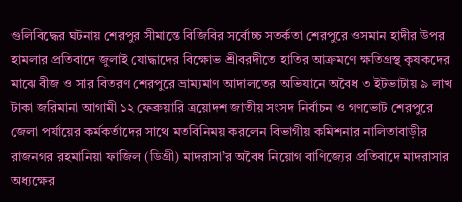গুলিবিদ্ধের ঘটনায় শেরপুর সীমান্তে বিজিবির সর্বোচ্চ সতর্কতা শেরপুরে ওসমান হাদীর উপর হামলার প্রতিবাদে জুলাই যোদ্ধাদের বিক্ষোভ শ্রীবরদীতে হাতির আক্রমণে ক্ষতিগ্রস্থ কৃষকদের মাঝে বীজ ও সার বিতরণ শেরপুরে ভ্রাম্যমাণ আদালতের অভিযানে অবৈধ ৩ ইটভাটায় ৯ লাখ টাকা জরিমানা আগামী ১২ ফেব্রুয়ারি ত্রয়োদশ জাতীয় সংসদ নির্বাচন ও গণভোট শেরপুরে জেলা পর্যায়ের কর্মকর্তাদের সাথে মতবিনিময় করলেন বিভাগীয় কমিশনার নালিতাবাড়ীর রাজনগর রহমানিয়া ফাজিল (ডিগ্রী) মাদরাসা’র অবৈধ নিয়োগ বাণিজ্যের প্রতিবাদে মাদরাসার অধ্যক্ষের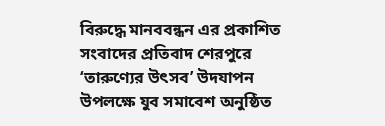বিরুদ্ধে মানববন্ধন এর প্রকাশিত সংবাদের প্রতিবাদ শেরপুরে ‘তারুণ্যের উৎসব’ উদযাপন উপলক্ষে যুব সমাবেশ অনুষ্ঠিত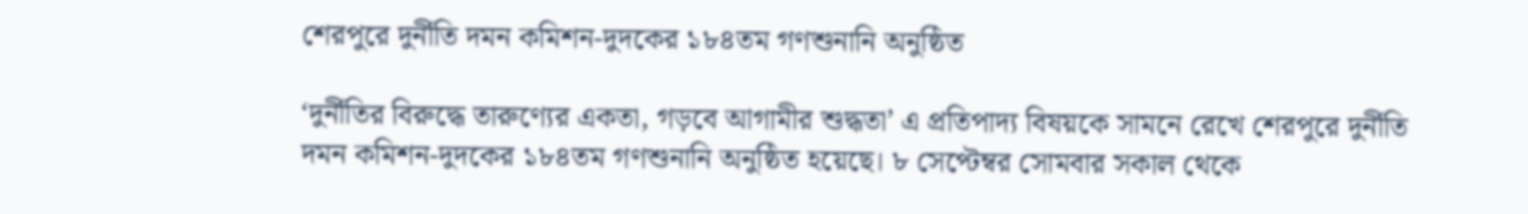শেরপুরে দুর্নীতি দমন কমিশন-দুদকের ১৮৪তম গণশুনানি অনুষ্ঠিত

‘দুর্নীতির বিরুদ্ধে তারুণ্যের একতা, গড়বে আগামীর শুদ্ধতা’ এ প্রতিপাদ্য বিষয়কে সামনে রেখে শেরপুরে দুর্নীতি দমন কমিশন-দুদকের ১৮৪তম গণশুনানি অনুষ্ঠিত হয়েছে। ৮ সেপ্টেম্বর সোমবার সকাল থেকে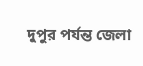দুপুর পর্যন্ত জেলা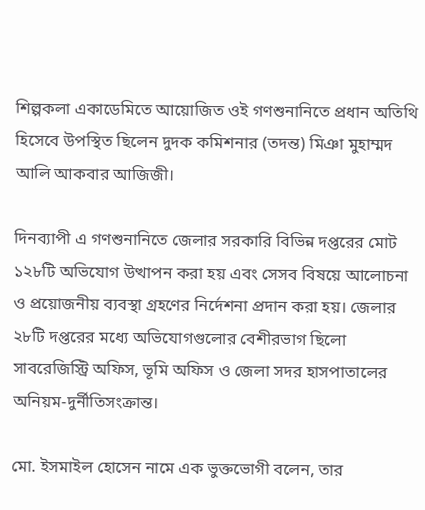শিল্পকলা একাডেমিতে আয়োজিত ওই গণশুনানিতে প্রধান অতিথি হিসেবে উপস্থিত ছিলেন দুদক কমিশনার (তদন্ত) মিঞা মুহাম্মদ আলি আকবার আজিজী।

দিনব্যাপী এ গণশুনানিতে জেলার সরকারি বিভিন্ন দপ্তরের মোট ১২৮টি অভিযোগ উত্থাপন করা হয় এবং সেসব বিষয়ে আলোচনা ও প্রয়োজনীয় ব্যবস্থা গ্রহণের নির্দেশনা প্রদান করা হয়। জেলার ২৮টি দপ্তরের মধ্যে অভিযোগগুলোর বেশীরভাগ ছিলো সাবরেজিস্ট্রি অফিস, ভূমি অফিস ও জেলা সদর হাসপাতালের অনিয়ম-দুর্নীতিসংক্রান্ত।

মো. ইসমাইল হোসেন নামে এক ভুক্তভোগী বলেন, তার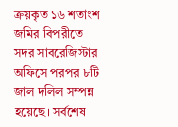ক্রয়কৃত ১৬ শতাংশ জমির বিপরীতে সদর সাবরেজিস্টার অফিসে পরপর ৮টি জাল দলিল সম্পন্ন হয়েছে। সর্বশেষ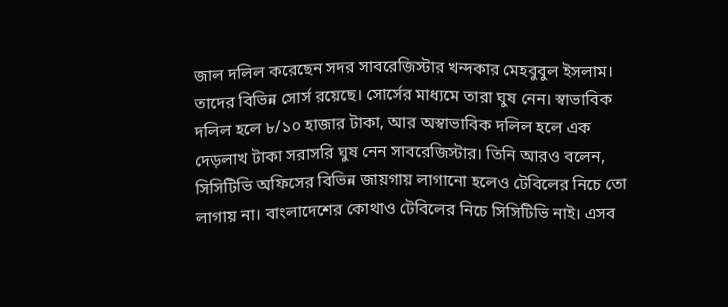জাল দলিল করেছেন সদর সাবরেজিস্টার খন্দকার মেহবুবুল ইসলাম। তাদের বিভিন্ন সোর্স রয়েছে। সোর্সের মাধ্যমে তারা ঘুষ নেন। স্বাভাবিক দলিল হলে ৮/১০ হাজার টাকা, আর অস্বাভাবিক দলিল হলে এক দেড়লাখ টাকা সরাসরি ঘুষ নেন সাবরেজিস্টার। তিনি আরও বলেন, সিসিটিভি অফিসের বিভিন্ন জায়গায় লাগানো হলেও টেবিলের নিচে তো লাগায় না। বাংলাদেশের কোথাও টেবিলের নিচে সিসিটিভি নাই। এসব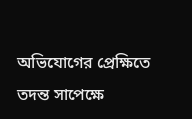অভিযোগের প্রেক্ষিতে তদন্ত সাপেক্ষে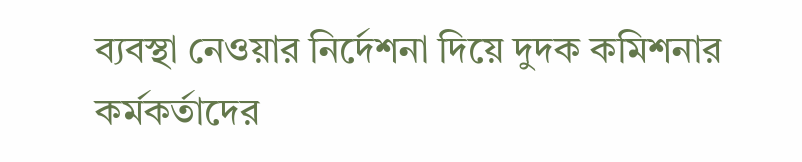ব্যবস্থা নেওয়ার নির্দেশনা দিয়ে দুদক কমিশনার কর্মকর্তাদের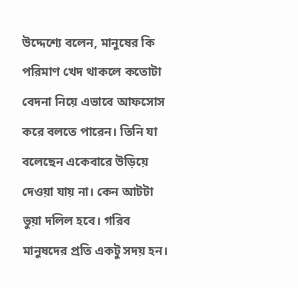উদ্দেশ্যে বলেন, মানুষের কি পরিমাণ খেদ থাকলে কতোটা বেদনা নিয়ে এভাবে আফসোস করে বলতে পারেন। তিনি যা বলেছেন একেবারে উড়িয়ে দেওয়া যায় না। কেন আটটা ভুয়া দলিল হবে। গরিব মানুষদের প্রতি একটু সদয় হন।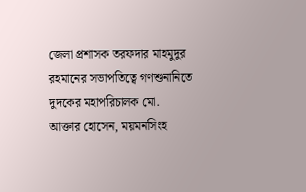জেলা প্রশাসক তরফদার মাহমুদুর রহমানের সভাপতিত্বে গণশুনানিতে দুদকের মহাপরিচালক মো. আক্তার হোসেন, ময়মনসিংহ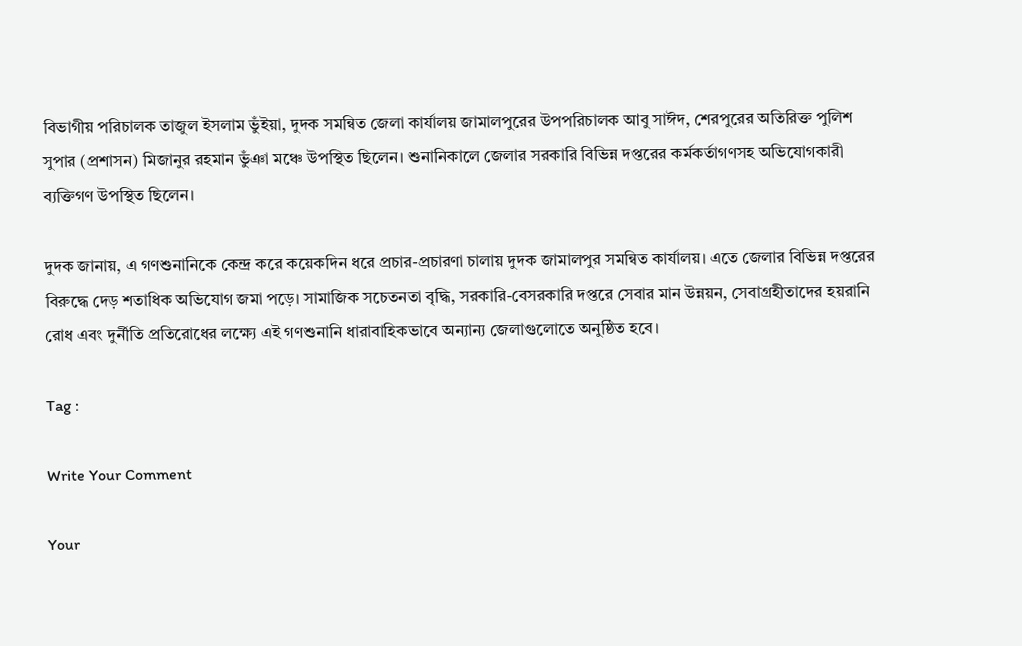বিভাগীয় পরিচালক তাজুল ইসলাম ভুঁইয়া, দুদক সমন্বিত জেলা কার্যালয় জামালপুরের উপপরিচালক আবু সাঈদ, শেরপুরের অতিরিক্ত পুলিশ সুপার (প্রশাসন) মিজানুর রহমান ভুঁঞা মঞ্চে উপস্থিত ছিলেন। শুনানিকালে জেলার সরকারি বিভিন্ন দপ্তরের কর্মকর্তাগণসহ অভিযোগকারী ব্যক্তিগণ উপস্থিত ছিলেন।

দুদক জানায়, এ গণশুনানিকে কেন্দ্র করে কয়েকদিন ধরে প্রচার-প্রচারণা চালায় দুদক জামালপুর সমন্বিত কার্যালয়। এতে জেলার বিভিন্ন দপ্তরের বিরুদ্ধে দেড় শতাধিক অভিযোগ জমা পড়ে। সামাজিক সচেতনতা বৃদ্ধি, সরকারি-বেসরকারি দপ্তরে সেবার মান উন্নয়ন, সেবাগ্রহীতাদের হয়রানি রোধ এবং দুর্নীতি প্রতিরোধের লক্ষ্যে এই গণশুনানি ধারাবাহিকভাবে অন্যান্য জেলাগুলোতে অনুষ্ঠিত হবে।

Tag :

Write Your Comment

Your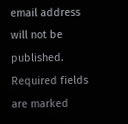email address will not be published. Required fields are marked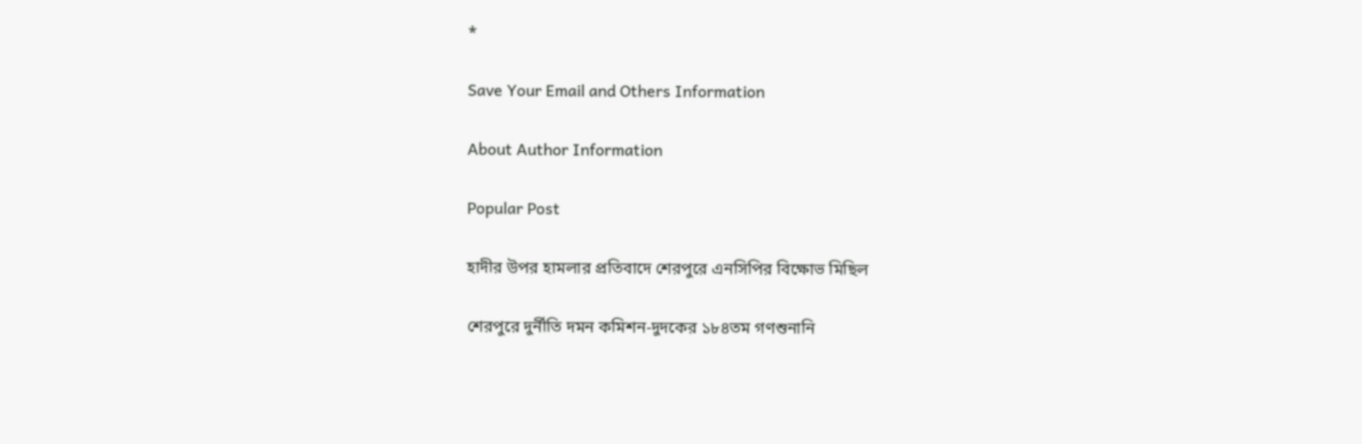*

Save Your Email and Others Information

About Author Information

Popular Post

হাদীর উপর হামলার প্রতিবাদে শেরপুরে এনসিপির বিক্ষোভ মিছিল

শেরপুরে দুর্নীতি দমন কমিশন-দুদকের ১৮৪তম গণশুনানি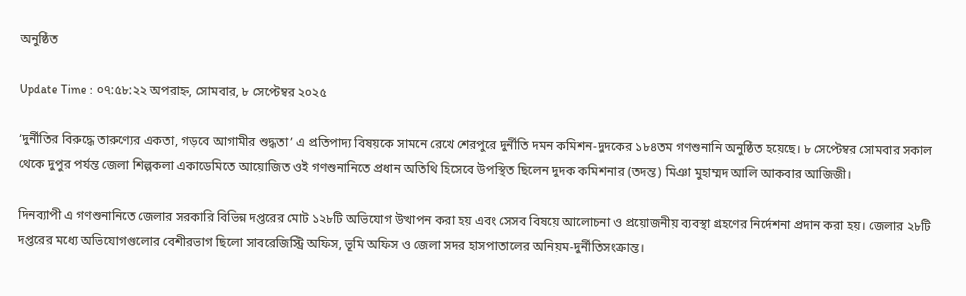অনুষ্ঠিত

Update Time : ০৭:৫৮:২২ অপরাহ্ন, সোমবার, ৮ সেপ্টেম্বর ২০২৫

‘দুর্নীতির বিরুদ্ধে তারুণ্যের একতা, গড়বে আগামীর শুদ্ধতা’ এ প্রতিপাদ্য বিষয়কে সামনে রেখে শেরপুরে দুর্নীতি দমন কমিশন-দুদকের ১৮৪তম গণশুনানি অনুষ্ঠিত হয়েছে। ৮ সেপ্টেম্বর সোমবার সকাল থেকে দুপুর পর্যন্ত জেলা শিল্পকলা একাডেমিতে আয়োজিত ওই গণশুনানিতে প্রধান অতিথি হিসেবে উপস্থিত ছিলেন দুদক কমিশনার (তদন্ত) মিঞা মুহাম্মদ আলি আকবার আজিজী।

দিনব্যাপী এ গণশুনানিতে জেলার সরকারি বিভিন্ন দপ্তরের মোট ১২৮টি অভিযোগ উত্থাপন করা হয় এবং সেসব বিষয়ে আলোচনা ও প্রয়োজনীয় ব্যবস্থা গ্রহণের নির্দেশনা প্রদান করা হয়। জেলার ২৮টি দপ্তরের মধ্যে অভিযোগগুলোর বেশীরভাগ ছিলো সাবরেজিস্ট্রি অফিস, ভূমি অফিস ও জেলা সদর হাসপাতালের অনিয়ম-দুর্নীতিসংক্রান্ত।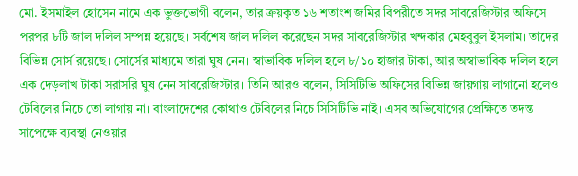মো. ইসমাইল হোসেন নামে এক ভুক্তভোগী বলেন, তার ক্রয়কৃত ১৬ শতাংশ জমির বিপরীতে সদর সাবরেজিস্টার অফিসে পরপর ৮টি জাল দলিল সম্পন্ন হয়েছে। সর্বশেষ জাল দলিল করেছেন সদর সাবরেজিস্টার খন্দকার মেহবুবুল ইসলাম। তাদের বিভিন্ন সোর্স রয়েছে। সোর্সের মাধ্যমে তারা ঘুষ নেন। স্বাভাবিক দলিল হলে ৮/১০ হাজার টাকা, আর অস্বাভাবিক দলিল হলে এক দেড়লাখ টাকা সরাসরি ঘুষ নেন সাবরেজিস্টার। তিনি আরও বলেন, সিসিটিভি অফিসের বিভিন্ন জায়গায় লাগানো হলেও টেবিলের নিচে তো লাগায় না। বাংলাদেশের কোথাও টেবিলের নিচে সিসিটিভি নাই। এসব অভিযোগের প্রেক্ষিতে তদন্ত সাপেক্ষে ব্যবস্থা নেওয়ার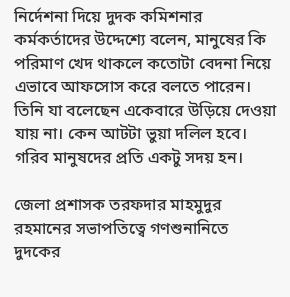নির্দেশনা দিয়ে দুদক কমিশনার কর্মকর্তাদের উদ্দেশ্যে বলেন, মানুষের কি পরিমাণ খেদ থাকলে কতোটা বেদনা নিয়ে এভাবে আফসোস করে বলতে পারেন। তিনি যা বলেছেন একেবারে উড়িয়ে দেওয়া যায় না। কেন আটটা ভুয়া দলিল হবে। গরিব মানুষদের প্রতি একটু সদয় হন।

জেলা প্রশাসক তরফদার মাহমুদুর রহমানের সভাপতিত্বে গণশুনানিতে দুদকের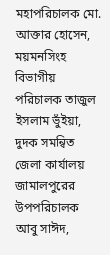মহাপরিচালক মো. আক্তার হোসেন, ময়মনসিংহ বিভাগীয় পরিচালক তাজুল ইসলাম ভুঁইয়া, দুদক সমন্বিত জেলা কার্যালয় জামালপুরের উপপরিচালক আবু সাঈদ,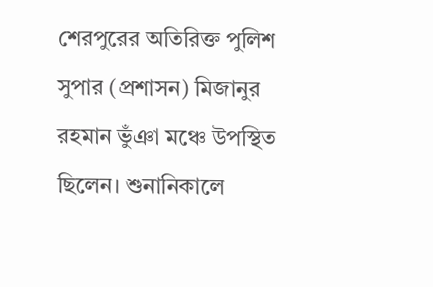শেরপুরের অতিরিক্ত পুলিশ সুপার (প্রশাসন) মিজানুর রহমান ভুঁঞা মঞ্চে উপস্থিত ছিলেন। শুনানিকালে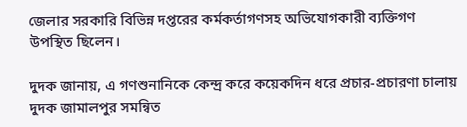জেলার সরকারি বিভিন্ন দপ্তরের কর্মকর্তাগণসহ অভিযোগকারী ব্যক্তিগণ উপস্থিত ছিলেন।

দুদক জানায়, এ গণশুনানিকে কেন্দ্র করে কয়েকদিন ধরে প্রচার-প্রচারণা চালায় দুদক জামালপুর সমন্বিত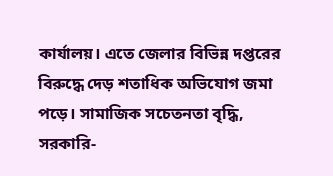কার্যালয়। এতে জেলার বিভিন্ন দপ্তরের বিরুদ্ধে দেড় শতাধিক অভিযোগ জমা পড়ে। সামাজিক সচেতনতা বৃদ্ধি, সরকারি-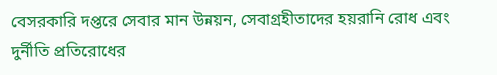বেসরকারি দপ্তরে সেবার মান উন্নয়ন, সেবাগ্রহীতাদের হয়রানি রোধ এবং দুর্নীতি প্রতিরোধের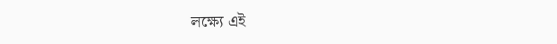লক্ষ্যে এই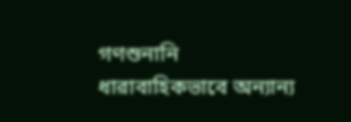গণশুনানি ধারাবাহিকভাবে অন্যান্য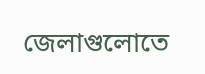জেলাগুলোতে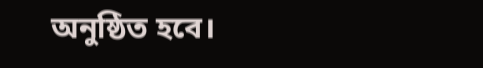অনুষ্ঠিত হবে।